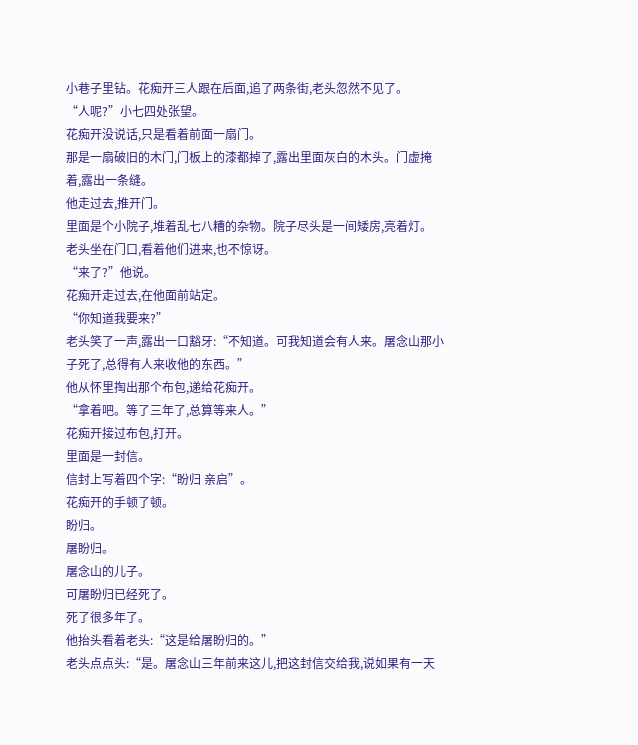小巷子里钻。花痴开三人跟在后面,追了两条街,老头忽然不见了。
“人呢?”小七四处张望。
花痴开没说话,只是看着前面一扇门。
那是一扇破旧的木门,门板上的漆都掉了,露出里面灰白的木头。门虚掩着,露出一条缝。
他走过去,推开门。
里面是个小院子,堆着乱七八糟的杂物。院子尽头是一间矮房,亮着灯。
老头坐在门口,看着他们进来,也不惊讶。
“来了?”他说。
花痴开走过去,在他面前站定。
“你知道我要来?”
老头笑了一声,露出一口豁牙:“不知道。可我知道会有人来。屠念山那小子死了,总得有人来收他的东西。”
他从怀里掏出那个布包,递给花痴开。
“拿着吧。等了三年了,总算等来人。”
花痴开接过布包,打开。
里面是一封信。
信封上写着四个字:“盼归 亲启”。
花痴开的手顿了顿。
盼归。
屠盼归。
屠念山的儿子。
可屠盼归已经死了。
死了很多年了。
他抬头看着老头:“这是给屠盼归的。”
老头点点头:“是。屠念山三年前来这儿,把这封信交给我,说如果有一天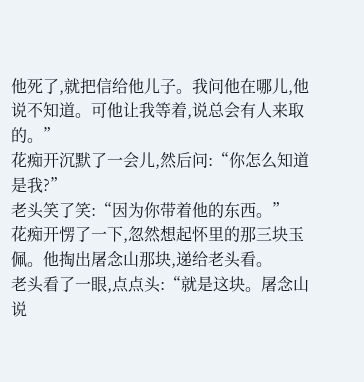他死了,就把信给他儿子。我问他在哪儿,他说不知道。可他让我等着,说总会有人来取的。”
花痴开沉默了一会儿,然后问:“你怎么知道是我?”
老头笑了笑:“因为你带着他的东西。”
花痴开愣了一下,忽然想起怀里的那三块玉佩。他掏出屠念山那块,递给老头看。
老头看了一眼,点点头:“就是这块。屠念山说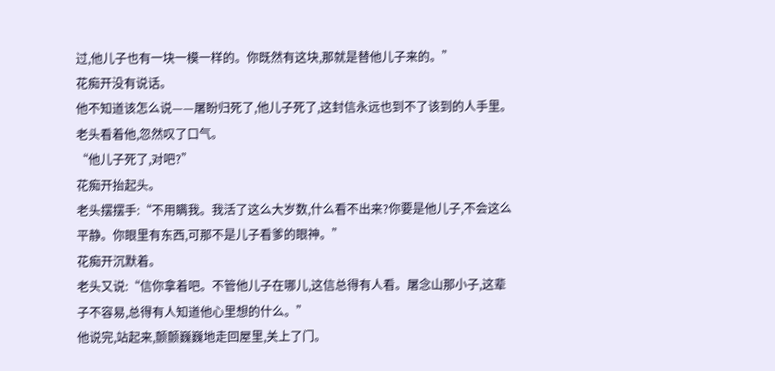过,他儿子也有一块一模一样的。你既然有这块,那就是替他儿子来的。”
花痴开没有说话。
他不知道该怎么说——屠盼归死了,他儿子死了,这封信永远也到不了该到的人手里。
老头看着他,忽然叹了口气。
“他儿子死了,对吧?”
花痴开抬起头。
老头摆摆手:“不用瞒我。我活了这么大岁数,什么看不出来?你要是他儿子,不会这么平静。你眼里有东西,可那不是儿子看爹的眼神。”
花痴开沉默着。
老头又说:“信你拿着吧。不管他儿子在哪儿,这信总得有人看。屠念山那小子,这辈子不容易,总得有人知道他心里想的什么。”
他说完,站起来,颤颤巍巍地走回屋里,关上了门。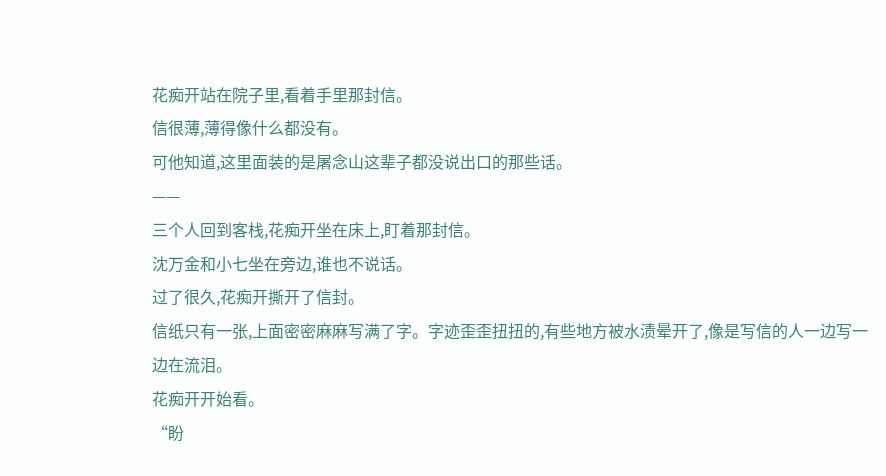花痴开站在院子里,看着手里那封信。
信很薄,薄得像什么都没有。
可他知道,这里面装的是屠念山这辈子都没说出口的那些话。
——
三个人回到客栈,花痴开坐在床上,盯着那封信。
沈万金和小七坐在旁边,谁也不说话。
过了很久,花痴开撕开了信封。
信纸只有一张,上面密密麻麻写满了字。字迹歪歪扭扭的,有些地方被水渍晕开了,像是写信的人一边写一边在流泪。
花痴开开始看。
“盼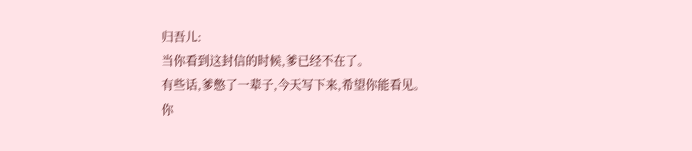归吾儿:
当你看到这封信的时候,爹已经不在了。
有些话,爹憋了一辈子,今天写下来,希望你能看见。
你